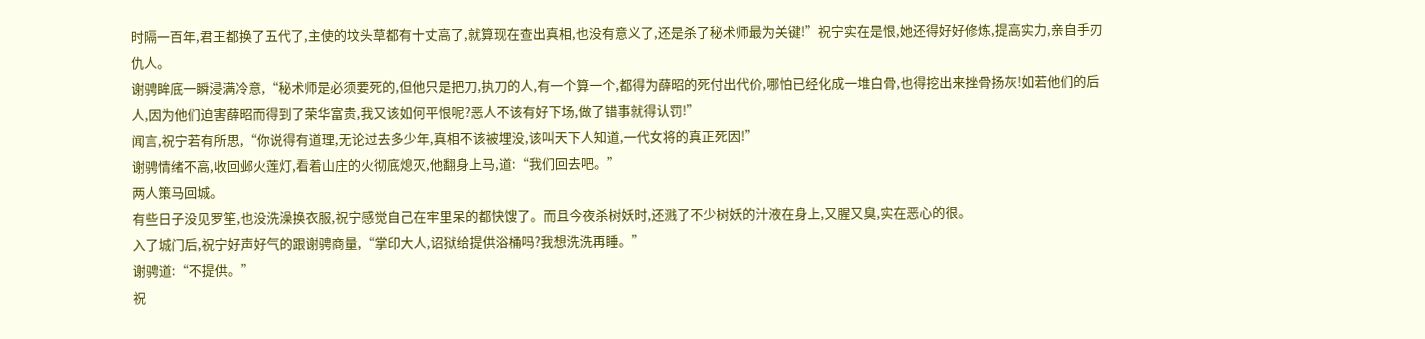时隔一百年,君王都换了五代了,主使的坟头草都有十丈高了,就算现在查出真相,也没有意义了,还是杀了秘术师最为关键!”祝宁实在是恨,她还得好好修炼,提高实力,亲自手刃仇人。
谢骋眸底一瞬浸满冷意,“秘术师是必须要死的,但他只是把刀,执刀的人,有一个算一个,都得为薛昭的死付出代价,哪怕已经化成一堆白骨,也得挖出来挫骨扬灰!如若他们的后人,因为他们迫害薛昭而得到了荣华富贵,我又该如何平恨呢?恶人不该有好下场,做了错事就得认罚!”
闻言,祝宁若有所思,“你说得有道理,无论过去多少年,真相不该被埋没,该叫天下人知道,一代女将的真正死因!”
谢骋情绪不高,收回邺火莲灯,看着山庄的火彻底熄灭,他翻身上马,道:“我们回去吧。”
两人策马回城。
有些日子没见罗笙,也没洗澡换衣服,祝宁感觉自己在牢里呆的都快馊了。而且今夜杀树妖时,还溅了不少树妖的汁液在身上,又腥又臭,实在恶心的很。
入了城门后,祝宁好声好气的跟谢骋商量,“掌印大人,诏狱给提供浴桶吗?我想洗洗再睡。”
谢骋道:“不提供。”
祝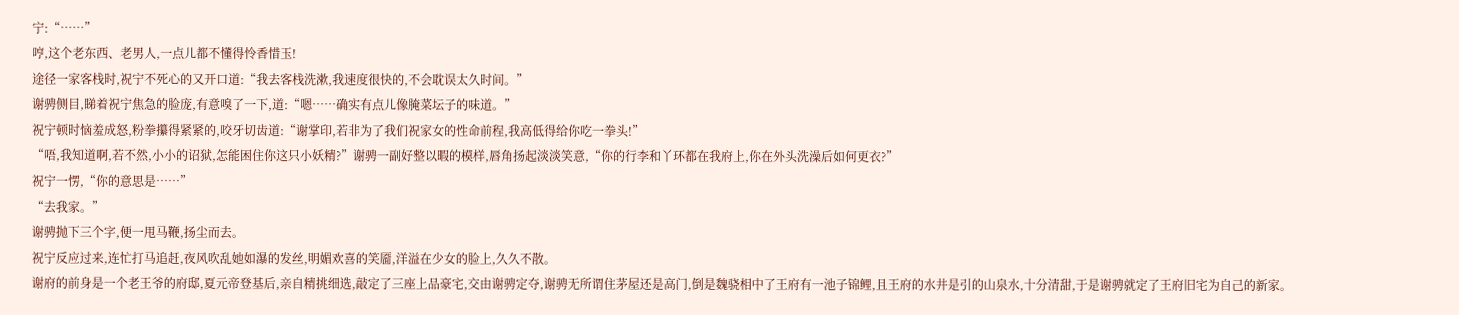宁:“……”
哼,这个老东西、老男人,一点儿都不懂得怜香惜玉!
途径一家客栈时,祝宁不死心的又开口道:“我去客栈洗漱,我速度很快的,不会耽误太久时间。”
谢骋侧目,睇着祝宁焦急的脸庞,有意嗅了一下,道:“嗯……确实有点儿像腌菜坛子的味道。”
祝宁顿时恼羞成怒,粉拳攥得紧紧的,咬牙切齿道:“谢掌印,若非为了我们祝家女的性命前程,我高低得给你吃一拳头!”
“唔,我知道啊,若不然,小小的诏狱,怎能困住你这只小妖精?”谢骋一副好整以暇的模样,唇角扬起淡淡笑意,“你的行李和丫环都在我府上,你在外头洗澡后如何更衣?”
祝宁一愣,“你的意思是……”
“去我家。”
谢骋抛下三个字,便一甩马鞭,扬尘而去。
祝宁反应过来,连忙打马追赶,夜风吹乱她如瀑的发丝,明媚欢喜的笑靥,洋溢在少女的脸上,久久不散。
谢府的前身是一个老王爷的府邸,夏元帝登基后,亲自精挑细选,敲定了三座上品豪宅,交由谢骋定夺,谢骋无所谓住茅屋还是高门,倒是魏骁相中了王府有一池子锦鲤,且王府的水井是引的山泉水,十分清甜,于是谢骋就定了王府旧宅为自己的新家。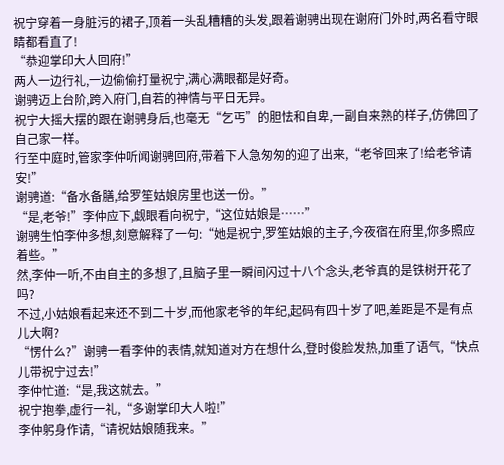祝宁穿着一身脏污的裙子,顶着一头乱糟糟的头发,跟着谢骋出现在谢府门外时,两名看守眼睛都看直了!
“恭迎掌印大人回府!”
两人一边行礼,一边偷偷打量祝宁,满心满眼都是好奇。
谢骋迈上台阶,跨入府门,自若的神情与平日无异。
祝宁大摇大摆的跟在谢骋身后,也毫无“乞丐”的胆怯和自卑,一副自来熟的样子,仿佛回了自己家一样。
行至中庭时,管家李仲听闻谢骋回府,带着下人急匆匆的迎了出来,“老爷回来了!给老爷请安!”
谢骋道:“备水备膳,给罗笙姑娘房里也送一份。”
“是,老爷!”李仲应下,觑眼看向祝宁,“这位姑娘是……”
谢骋生怕李仲多想,刻意解释了一句:“她是祝宁,罗笙姑娘的主子,今夜宿在府里,你多照应着些。”
然,李仲一听,不由自主的多想了,且脑子里一瞬间闪过十八个念头,老爷真的是铁树开花了吗?
不过,小姑娘看起来还不到二十岁,而他家老爷的年纪,起码有四十岁了吧,差距是不是有点儿大啊?
“愣什么?”谢骋一看李仲的表情,就知道对方在想什么,登时俊脸发热,加重了语气,“快点儿带祝宁过去!”
李仲忙道:“是,我这就去。”
祝宁抱拳,虚行一礼,“多谢掌印大人啦!”
李仲躬身作请,“请祝姑娘随我来。”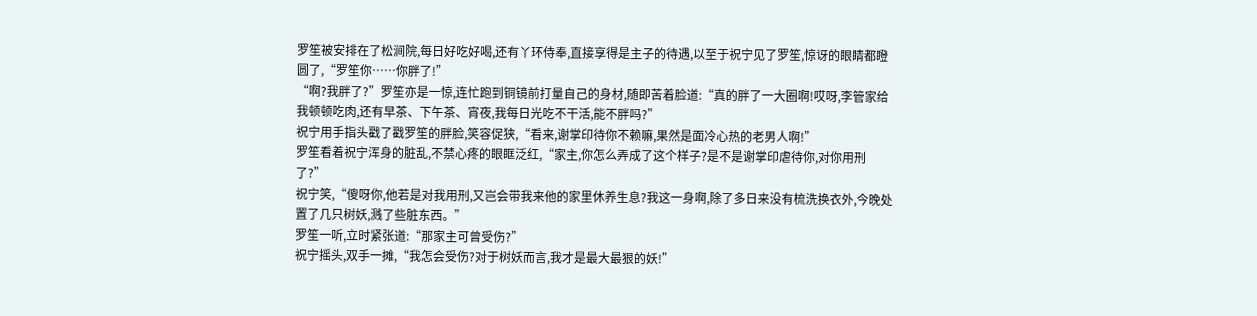罗笙被安排在了松涧院,每日好吃好喝,还有丫环侍奉,直接享得是主子的待遇,以至于祝宁见了罗笙,惊讶的眼睛都瞪圆了,“罗笙你……你胖了!”
“啊?我胖了?”罗笙亦是一惊,连忙跑到铜镜前打量自己的身材,随即苦着脸道:“真的胖了一大圈啊!哎呀,李管家给我顿顿吃肉,还有早茶、下午茶、宵夜,我每日光吃不干活,能不胖吗?”
祝宁用手指头戳了戳罗笙的胖脸,笑容促狭,“看来,谢掌印待你不赖嘛,果然是面冷心热的老男人啊!”
罗笙看着祝宁浑身的脏乱,不禁心疼的眼眶泛红,“家主,你怎么弄成了这个样子?是不是谢掌印虐待你,对你用刑了?”
祝宁笑,“傻呀你,他若是对我用刑,又岂会带我来他的家里休养生息?我这一身啊,除了多日来没有梳洗换衣外,今晚处置了几只树妖,溅了些脏东西。”
罗笙一听,立时紧张道:“那家主可曾受伤?”
祝宁摇头,双手一摊,“我怎会受伤?对于树妖而言,我才是最大最狠的妖!”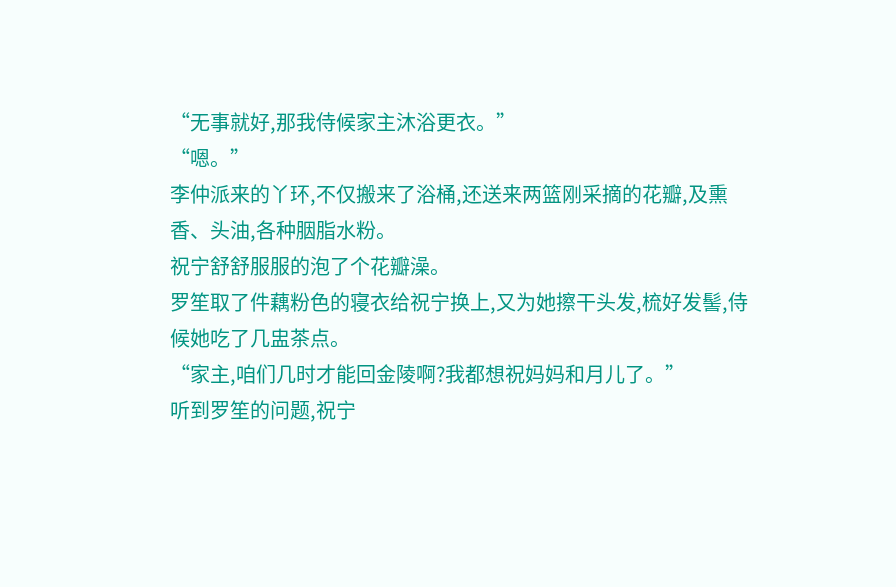“无事就好,那我侍候家主沐浴更衣。”
“嗯。”
李仲派来的丫环,不仅搬来了浴桶,还送来两篮刚采摘的花瓣,及熏香、头油,各种胭脂水粉。
祝宁舒舒服服的泡了个花瓣澡。
罗笙取了件藕粉色的寝衣给祝宁换上,又为她擦干头发,梳好发髻,侍候她吃了几盅茶点。
“家主,咱们几时才能回金陵啊?我都想祝妈妈和月儿了。”
听到罗笙的问题,祝宁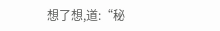想了想,道:“秘